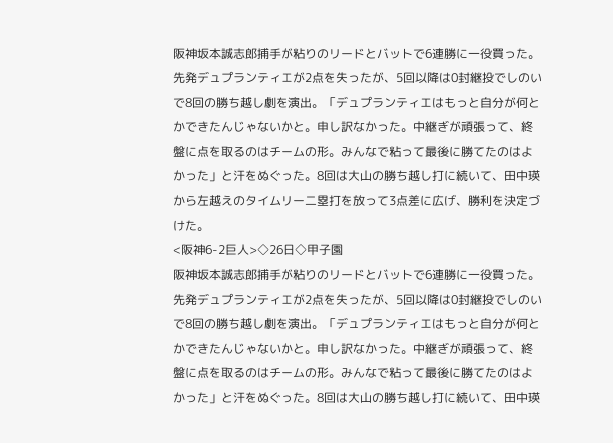阪神坂本誠志郎捕手が粘りのリードとバットで6連勝に一役買った。
先発デュプランティエが2点を失ったが、5回以降は0封継投でしのいで8回の勝ち越し劇を演出。「デュプランティエはもっと自分が何とかできたんじゃないかと。申し訳なかった。中継ぎが頑張って、終盤に点を取るのはチームの形。みんなで粘って最後に勝てたのはよかった」と汗をぬぐった。8回は大山の勝ち越し打に続いて、田中瑛から左越えのタイムリー二塁打を放って3点差に広げ、勝利を決定づけた。
<阪神6-2巨人>◇26日◇甲子園
阪神坂本誠志郎捕手が粘りのリードとバットで6連勝に一役買った。
先発デュプランティエが2点を失ったが、5回以降は0封継投でしのいで8回の勝ち越し劇を演出。「デュプランティエはもっと自分が何とかできたんじゃないかと。申し訳なかった。中継ぎが頑張って、終盤に点を取るのはチームの形。みんなで粘って最後に勝てたのはよかった」と汗をぬぐった。8回は大山の勝ち越し打に続いて、田中瑛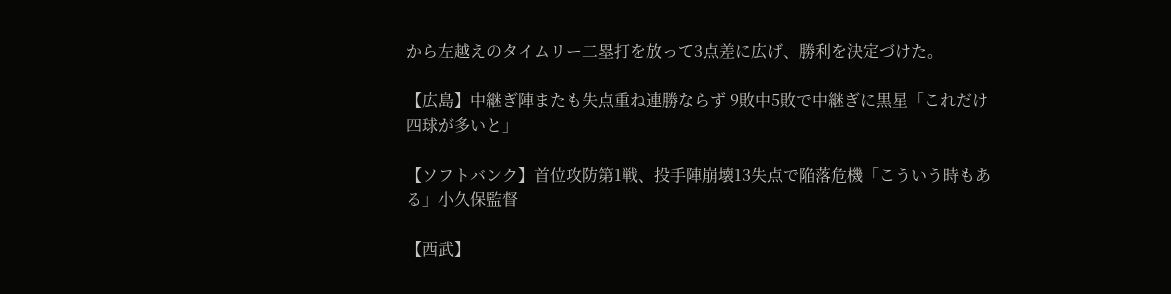から左越えのタイムリー二塁打を放って3点差に広げ、勝利を決定づけた。

【広島】中継ぎ陣またも失点重ね連勝ならず 9敗中5敗で中継ぎに黒星「これだけ四球が多いと」

【ソフトバンク】首位攻防第1戦、投手陣崩壊13失点で陥落危機「こういう時もある」小久保監督

【西武】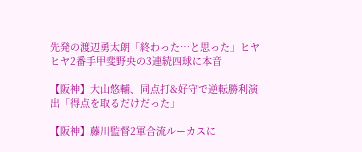先発の渡辺勇太朗「終わった…と思った」ヒヤヒヤ2番手甲斐野央の3連続四球に本音

【阪神】大山悠輔、同点打&好守で逆転勝利演出「得点を取るだけだった」

【阪神】藤川監督2軍合流ルーカスに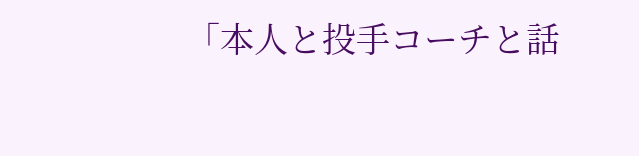「本人と投手コーチと話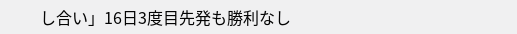し合い」16日3度目先発も勝利なし